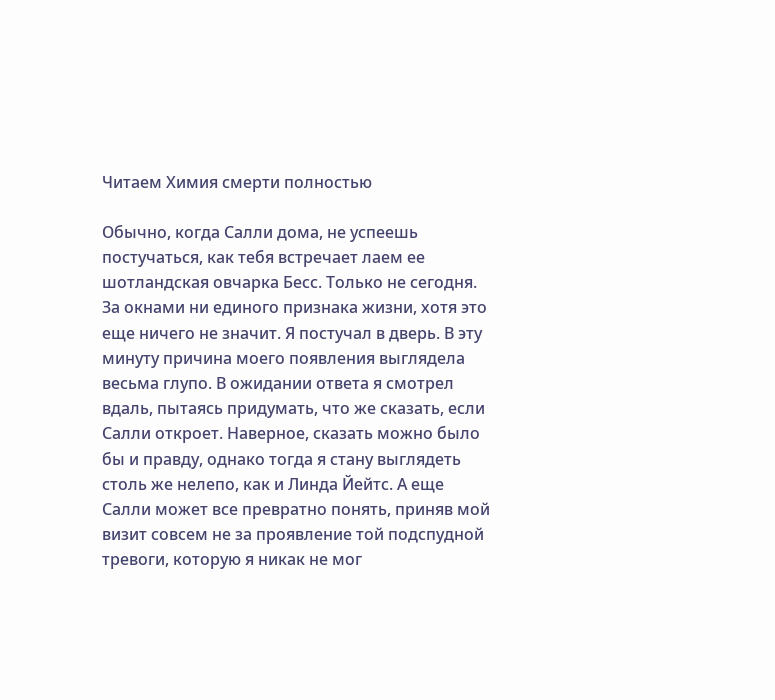Читаем Химия смерти полностью

Обычно, когда Салли дома, не успеешь постучаться, как тебя встречает лаем ее шотландская овчарка Бесс. Только не сегодня. За окнами ни единого признака жизни, хотя это еще ничего не значит. Я постучал в дверь. В эту минуту причина моего появления выглядела весьма глупо. В ожидании ответа я смотрел вдаль, пытаясь придумать, что же сказать, если Салли откроет. Наверное, сказать можно было бы и правду, однако тогда я стану выглядеть столь же нелепо, как и Линда Йейтс. А еще Салли может все превратно понять, приняв мой визит совсем не за проявление той подспудной тревоги, которую я никак не мог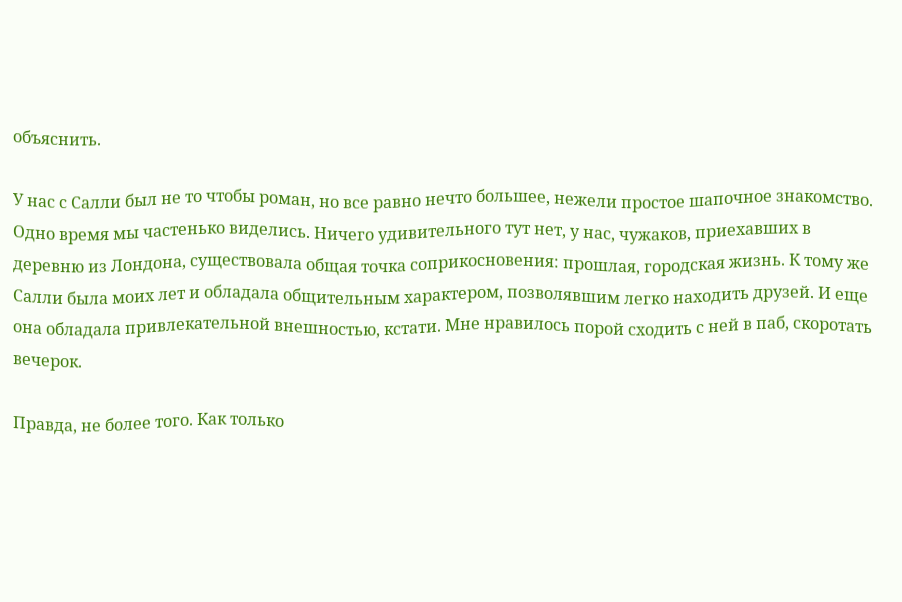объяснить.

У нас с Салли был не то чтобы роман, но все равно нечто большее, нежели простое шапочное знакомство. Одно время мы частенько виделись. Ничего удивительного тут нет, у нас, чужаков, приехавших в деревню из Лондона, существовала общая точка соприкосновения: прошлая, городская жизнь. К тому же Салли была моих лет и обладала общительным характером, позволявшим легко находить друзей. И еще она обладала привлекательной внешностью, кстати. Мне нравилось порой сходить с ней в паб, скоротать вечерок.

Правда, не более того. Как только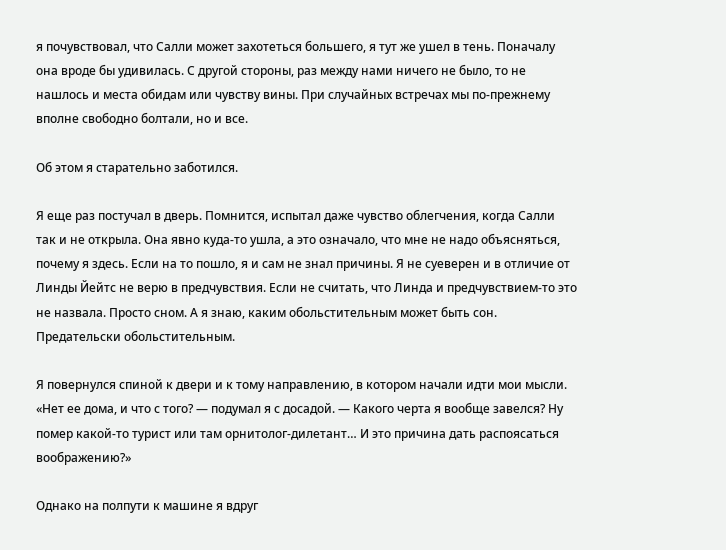я почувствовал, что Салли может захотеться большего, я тут же ушел в тень. Поначалу она вроде бы удивилась. С другой стороны, раз между нами ничего не было, то не нашлось и места обидам или чувству вины. При случайных встречах мы по-прежнему вполне свободно болтали, но и все.

Об этом я старательно заботился.

Я еще раз постучал в дверь. Помнится, испытал даже чувство облегчения, когда Салли так и не открыла. Она явно куда-то ушла, а это означало, что мне не надо объясняться, почему я здесь. Если на то пошло, я и сам не знал причины. Я не суеверен и в отличие от Линды Йейтс не верю в предчувствия. Если не считать, что Линда и предчувствием-то это не назвала. Просто сном. А я знаю, каким обольстительным может быть сон. Предательски обольстительным.

Я повернулся спиной к двери и к тому направлению, в котором начали идти мои мысли. «Нет ее дома, и что с того? — подумал я с досадой. — Какого черта я вообще завелся? Ну помер какой-то турист или там орнитолог-дилетант… И это причина дать распоясаться воображению?»

Однако на полпути к машине я вдруг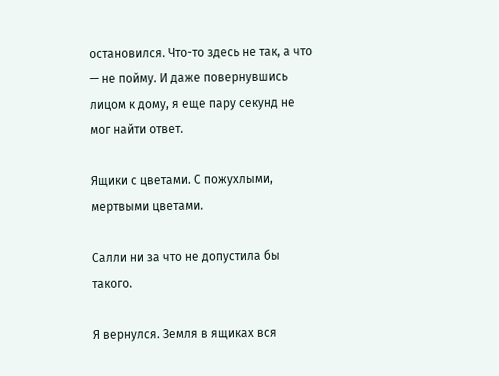остановился. Что-то здесь не так, а что — не пойму. И даже повернувшись лицом к дому, я еще пару секунд не мог найти ответ.

Ящики с цветами. С пожухлыми, мертвыми цветами.

Салли ни за что не допустила бы такого.

Я вернулся. Земля в ящиках вся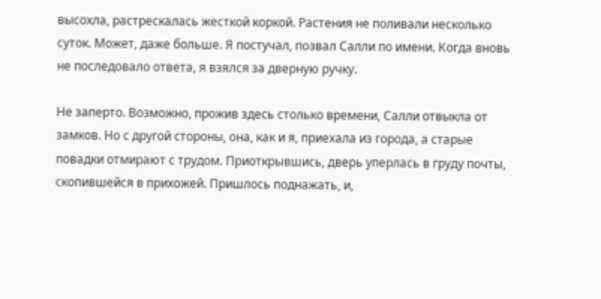высохла, растрескалась жесткой коркой. Растения не поливали несколько суток. Может, даже больше. Я постучал, позвал Салли по имени. Когда вновь не последовало ответа, я взялся за дверную ручку.

Не заперто. Возможно, прожив здесь столько времени, Салли отвыкла от замков. Но с другой стороны, она, как и я, приехала из города, а старые повадки отмирают с трудом. Приоткрывшись, дверь уперлась в груду почты, скопившейся в прихожей. Пришлось поднажать, и,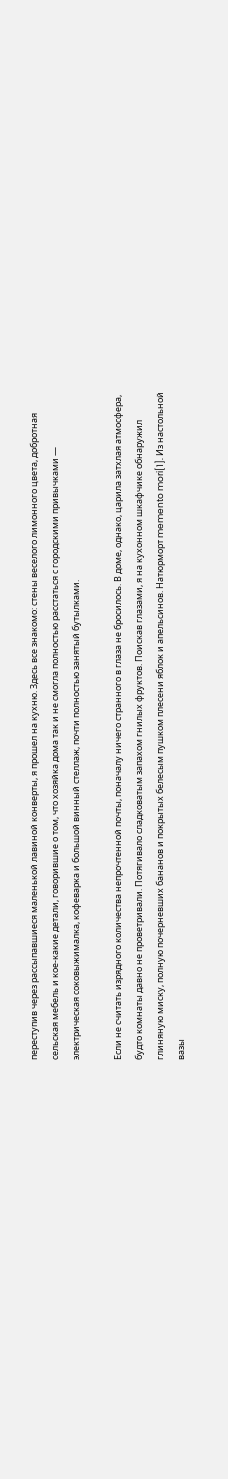переступив через рассыпавшиеся маленькой лавиной конверты, я прошел на кухню. Здесь все знакомо: стены веселого лимонного цвета, добротная сельская мебель и кое-какие детали, говорившие о том, что хозяйка дома так и не смогла полностью расстаться с городскими привычками — электрическая соковыжималка, кофеварка и большой винный стеллаж, почти полностью занятый бутылками.

Если не считать изрядного количества непрочтенной почты, поначалу ничего странного в глаза не бросилось. В доме, однако, царила затхлая атмосфера, будто комнаты давно не проветривали. Потягивало сладковатым запахом гнилых фруктов. Поискав глазами, я на кухонном шкафчике обнаружил глиняную миску, полную почерневших бананов и покрытых белесым пушком плесени яблок и апельсинов. Натюрморт memento mori[1]. Из настольной вазы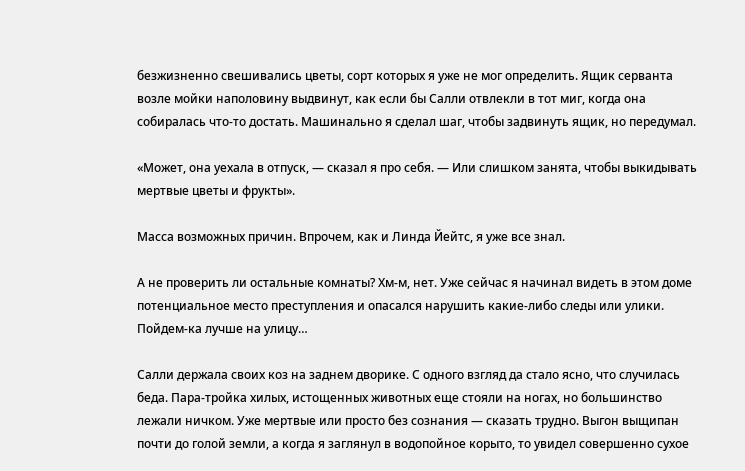безжизненно свешивались цветы, сорт которых я уже не мог определить. Ящик серванта возле мойки наполовину выдвинут, как если бы Салли отвлекли в тот миг, когда она собиралась что-то достать. Машинально я сделал шаг, чтобы задвинуть ящик, но передумал.

«Может, она уехала в отпуск, — сказал я про себя. — Или слишком занята, чтобы выкидывать мертвые цветы и фрукты».

Масса возможных причин. Впрочем, как и Линда Йейтс, я уже все знал.

А не проверить ли остальные комнаты? Хм-м, нет. Уже сейчас я начинал видеть в этом доме потенциальное место преступления и опасался нарушить какие-либо следы или улики. Пойдем-ка лучше на улицу…

Салли держала своих коз на заднем дворике. С одного взгляд да стало ясно, что случилась беда. Пара-тройка хилых, истощенных животных еще стояли на ногах, но большинство лежали ничком. Уже мертвые или просто без сознания — сказать трудно. Выгон выщипан почти до голой земли, а когда я заглянул в водопойное корыто, то увидел совершенно сухое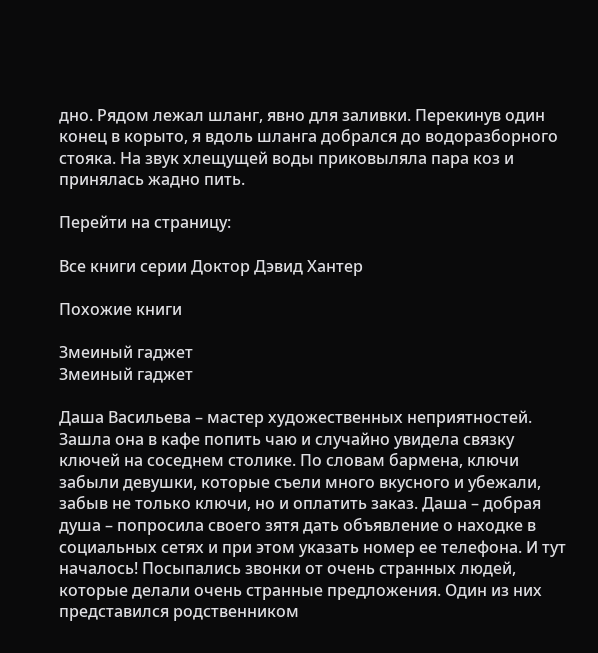дно. Рядом лежал шланг, явно для заливки. Перекинув один конец в корыто, я вдоль шланга добрался до водоразборного стояка. На звук хлещущей воды приковыляла пара коз и принялась жадно пить.

Перейти на страницу:

Все книги серии Доктор Дэвид Хантер

Похожие книги

Змеиный гаджет
Змеиный гаджет

Даша Васильева – мастер художественных неприятностей. Зашла она в кафе попить чаю и случайно увидела связку ключей на соседнем столике. По словам бармена, ключи забыли девушки, которые съели много вкусного и убежали, забыв не только ключи, но и оплатить заказ. Даша – добрая душа – попросила своего зятя дать объявление о находке в социальных сетях и при этом указать номер ее телефона. И тут началось! Посыпались звонки от очень странных людей, которые делали очень странные предложения. Один из них представился родственником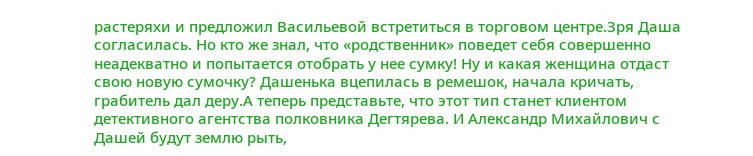растеряхи и предложил Васильевой встретиться в торговом центре.Зря Даша согласилась. Но кто же знал, что «родственник» поведет себя совершенно неадекватно и попытается отобрать у нее сумку! Ну и какая женщина отдаст свою новую сумочку? Дашенька вцепилась в ремешок, начала кричать, грабитель дал деру.А теперь представьте, что этот тип станет клиентом детективного агентства полковника Дегтярева. И Александр Михайлович с Дашей будут землю рыть,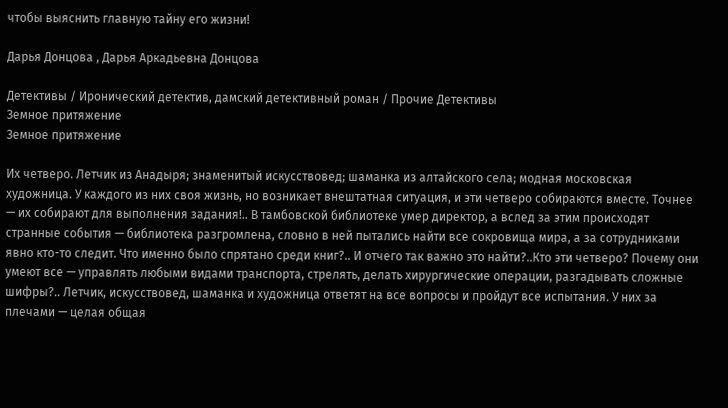чтобы выяснить главную тайну его жизни!

Дарья Донцова , Дарья Аркадьевна Донцова

Детективы / Иронический детектив, дамский детективный роман / Прочие Детективы
Земное притяжение
Земное притяжение

Их четверо. Летчик из Анадыря; знаменитый искусствовед; шаманка из алтайского села; модная московская художница. У каждого из них своя жизнь, но возникает внештатная ситуация, и эти четверо собираются вместе. Точнее — их собирают для выполнения задания!.. В тамбовской библиотеке умер директор, а вслед за этим происходят странные события — библиотека разгромлена, словно в ней пытались найти все сокровища мира, а за сотрудниками явно кто-то следит. Что именно было спрятано среди книг?.. И отчего так важно это найти?..Кто эти четверо? Почему они умеют все — управлять любыми видами транспорта, стрелять, делать хирургические операции, разгадывать сложные шифры?.. Летчик, искусствовед, шаманка и художница ответят на все вопросы и пройдут все испытания. У них за плечами — целая общая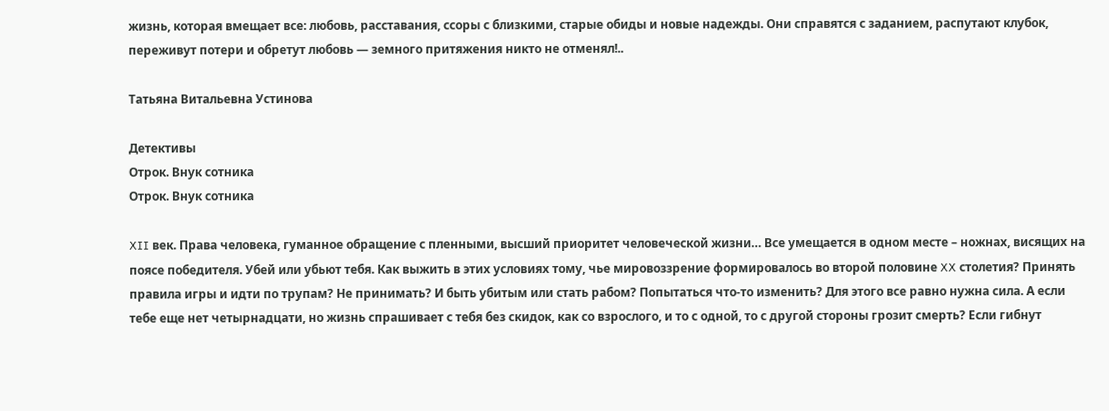жизнь, которая вмещает все: любовь, расставания, ссоры с близкими, старые обиды и новые надежды. Они справятся с заданием, распутают клубок, переживут потери и обретут любовь — земного притяжения никто не отменял!..

Татьяна Витальевна Устинова

Детективы
Отрок. Внук сотника
Отрок. Внук сотника

XII век. Права человека, гуманное обращение с пленными, высший приоритет человеческой жизни… Все умещается в одном месте – ножнах, висящих на поясе победителя. Убей или убьют тебя. Как выжить в этих условиях тому, чье мировоззрение формировалось во второй половине XX столетия? Принять правила игры и идти по трупам? Не принимать? И быть убитым или стать рабом? Попытаться что-то изменить? Для этого все равно нужна сила. А если тебе еще нет четырнадцати, но жизнь спрашивает с тебя без скидок, как со взрослого, и то с одной, то с другой стороны грозит смерть? Если гибнут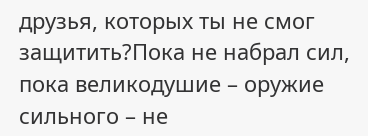друзья, которых ты не смог защитить?Пока не набрал сил, пока великодушие – оружие сильного – не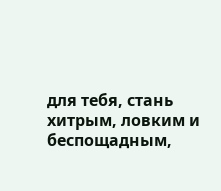для тебя, стань хитрым, ловким и беспощадным,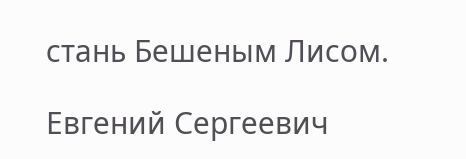стань Бешеным Лисом.

Евгений Сергеевич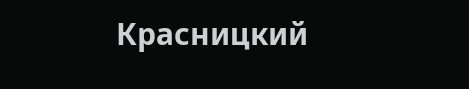Красницкий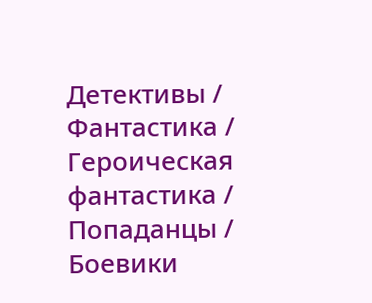Детективы / Фантастика / Героическая фантастика / Попаданцы / Боевики